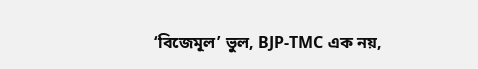‘বিজেমূল’ ভুল, BJP-TMC এক নয়,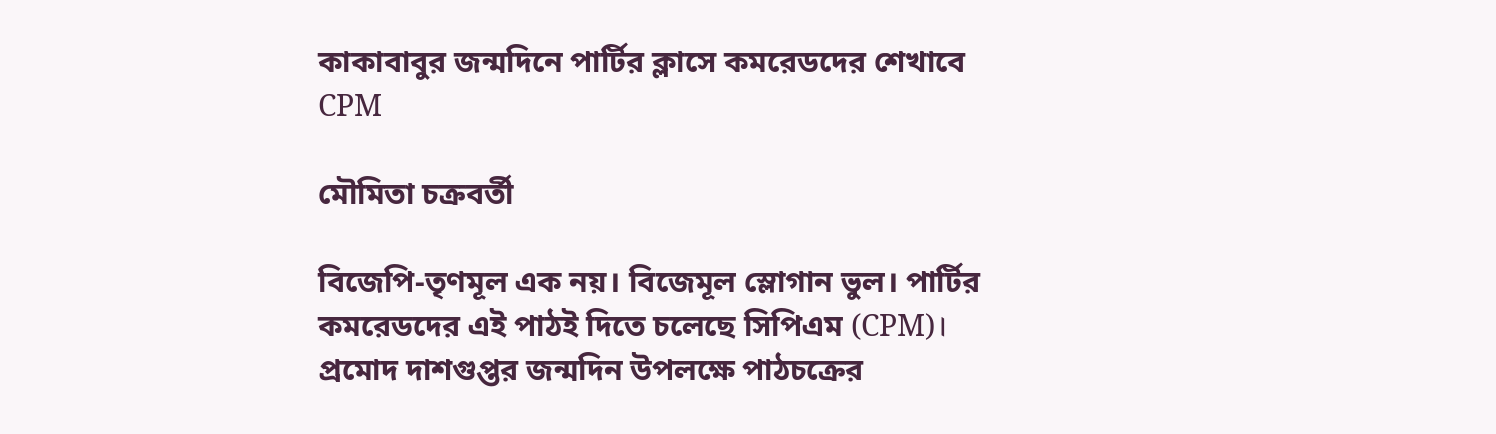কাকাবাবুর জন্মদিনে পার্টির ক্লাসে কমরেডদের শেখাবে CPM

মৌমিতা চক্রবর্তী

বিজেপি-তৃণমূল এক নয়। বিজেমূল স্লোগান ভুল। পার্টির কমরেডদের এই পাঠই দিতে চলেছে সিপিএম (CPM)। প্রমোদ দাশগুপ্তর জন্মদিন উপলক্ষে পাঠচক্রের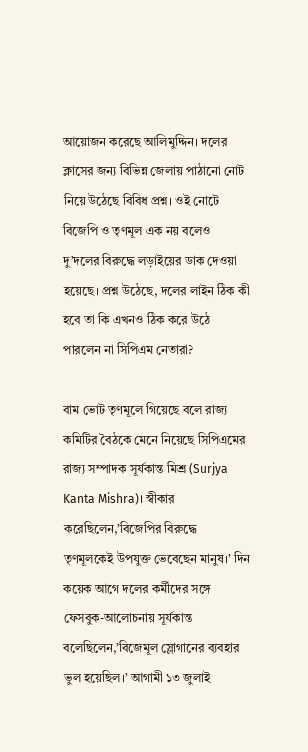আয়োজন করেছে আলিমুদ্দিন। দলের ক্লাসের জন্য বিভিন্ন জেলায় পাঠানো নোট নিয়ে উঠেছে বিবিধ প্রশ্ন। ওই নোটে বিজেপি ও তৃণমূল এক নয় বলেও দু’দলের বিরুদ্ধে লড়াইয়ের ডাক দেওয়া হয়েছে। প্রশ্ন উঠেছে, দলের লাইন ঠিক কী হবে তা কি এখনও ঠিক করে উঠে পারলেন না সিপিএম নেতারা?

বাম ভোট তৃণমূলে গিয়েছে বলে রাজ্য কমিটির বৈঠকে মেনে নিয়েছে সিপিএমের রাজ্য সম্পাদক সূর্যকান্ত মিশ্র (Surjya Kanta Mishra)। স্বীকার করেছিলেন,’বিজেপির বিরুদ্ধে তৃণমূলকেই উপযুক্ত ভেবেছেন মানুষ।’ দিন কয়েক আগে দলের কর্মীদের সঙ্গে ফেসবুক-আলোচনায় সূর্যকান্ত বলেছিলেন,’বিজেমূল স্লোগানের ব্যবহার ভুল হয়েছিল।’ আগামী ১৩ জুলাই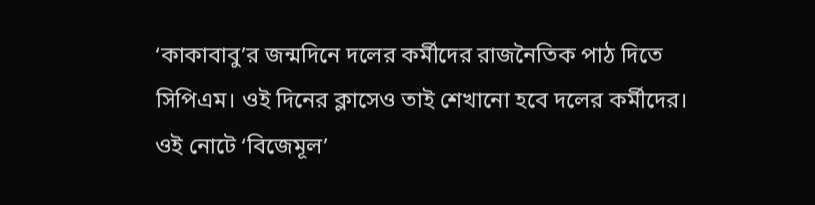‘কাকাবাবু’র জন্মদিনে দলের কর্মীদের রাজনৈতিক পাঠ দিতে সিপিএম। ওই দিনের ক্লাসেও তাই শেখানো হবে দলের কর্মীদের। ওই নোটে ‘বিজেমূল’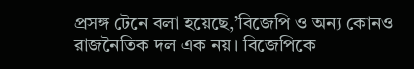প্রসঙ্গ টেনে বলা হয়েছে,’বিজেপি ও অন্য কোনও রাজনৈতিক দল এক নয়। বিজেপিকে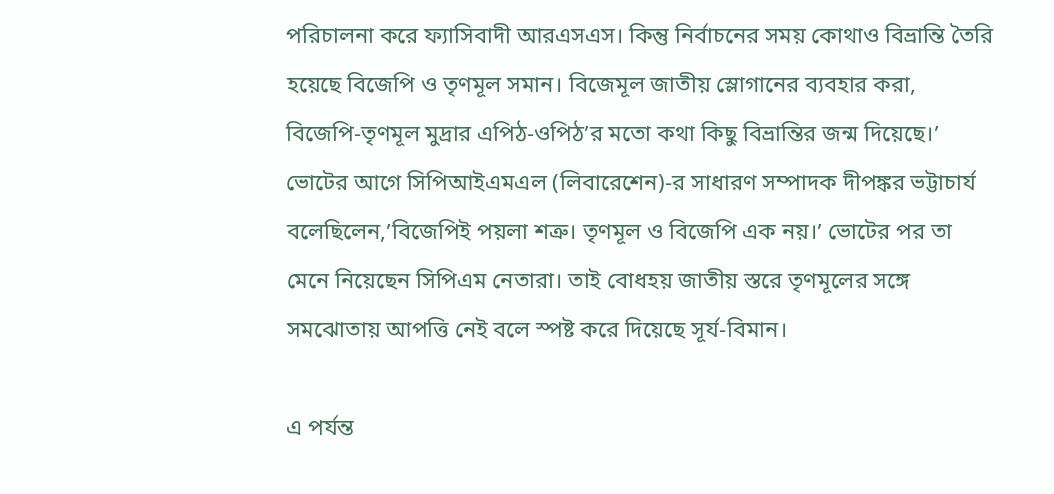পরিচালনা করে ফ্যাসিবাদী আরএসএস। কিন্তু নির্বাচনের সময় কোথাও বিভ্রান্তি তৈরি হয়েছে বিজেপি ও তৃণমূল সমান। বিজেমূল জাতীয় স্লোগানের ব্যবহার করা, বিজেপি-তৃণমূল মুদ্রার এপিঠ-ওপিঠ’র মতো কথা কিছু বিভ্রান্তির জন্ম দিয়েছে।’ ভোটের আগে সিপিআইএমএল (লিবারেশেন)-র সাধারণ সম্পাদক দীপঙ্কর ভট্টাচার্য বলেছিলেন,’বিজেপিই পয়লা শত্রু। তৃণমূল ও বিজেপি এক নয়।’ ভোটের পর তা মেনে নিয়েছেন সিপিএম নেতারা। তাই বোধহয় জাতীয় স্তরে তৃণমূলের সঙ্গে সমঝোতায় আপত্তি নেই বলে স্পষ্ট করে দিয়েছে সূর্য-বিমান।

এ পর্যন্ত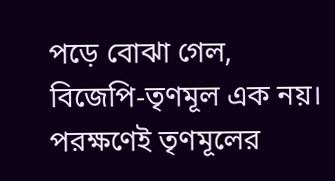পড়ে বোঝা গেল, বিজেপি-তৃণমূল এক নয়। পরক্ষণেই তৃণমূলের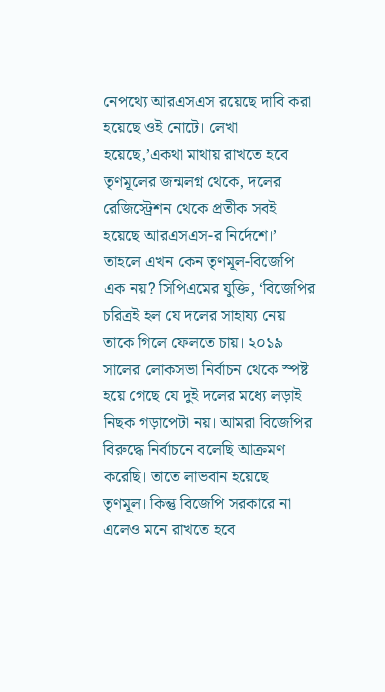নেপথ্যে আরএসএস রয়েছে দাবি করা হয়েছে ওই নোটে। লেখা হয়েছে,’একথা মাথায় রাখতে হবে তৃণমূলের জন্মলগ্ন থেকে, দলের রেজিস্ট্রেশন থেকে প্রতীক সবই হয়েছে আরএসএস-র নির্দেশে।’ তাহলে এখন কেন তৃণমূল-বিজেপি এক নয়? সিপিএমের যুক্তি, ‘বিজেপির চরিত্রই হল যে দলের সাহায্য নেয় তাকে গিলে ফেলতে চায়। ২০১৯ সালের লোকসভা নির্বাচন থেকে স্পষ্ট হয়ে গেছে যে দুই দলের মধ্যে লড়াই নিছক গড়াপেটা নয়। আমরা বিজেপির বিরুদ্ধে নির্বাচনে বলেছি আক্রমণ করেছি। তাতে লাভবান হয়েছে তৃণমূল। কিন্তু বিজেপি সরকারে না এলেও মনে রাখতে হবে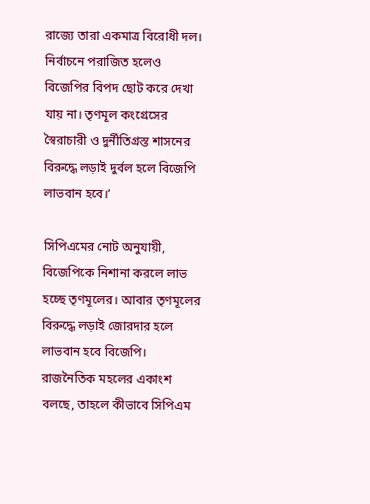রাজ্যে তারা একমাত্র বিরোধী দল। নির্বাচনে পরাজিত হলেও বিজেপির বিপদ ছোট করে দেখা যায় না। তৃণমূল কংগ্রেসের স্বৈরাচারী ও দুর্নীতিগ্রস্ত শাসনের বিরুদ্ধে লড়াই দুর্বল হলে বিজেপি লাভবান হবে।’

সিপিএমের নোট অনুযায়ী, বিজেপিকে নিশানা করলে লাভ হচ্ছে তৃণমূলের। আবার তৃণমূলের বিরুদ্ধে লড়াই জোরদার হলে লাভবান হবে বিজেপি। রাজনৈতিক মহলের একাংশ বলছে, তাহলে কীভাবে সিপিএম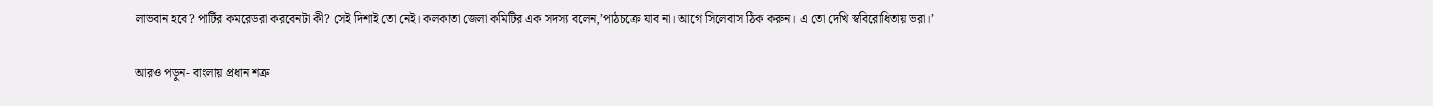লাভবান হবে? পার্টির কমরেডরা করবেনটা কী? সেই দিশাই তো নেই। কলকাতা জেলা কমিটির এক সদস্য বলেন,’পাঠচক্রে যাব না। আগে সিলেবাস ঠিক করুন। এ তো দেখি স্ববিরোধিতায় ভরা।’

আরও পড়ুন- বাংলায় প্রধান শত্রু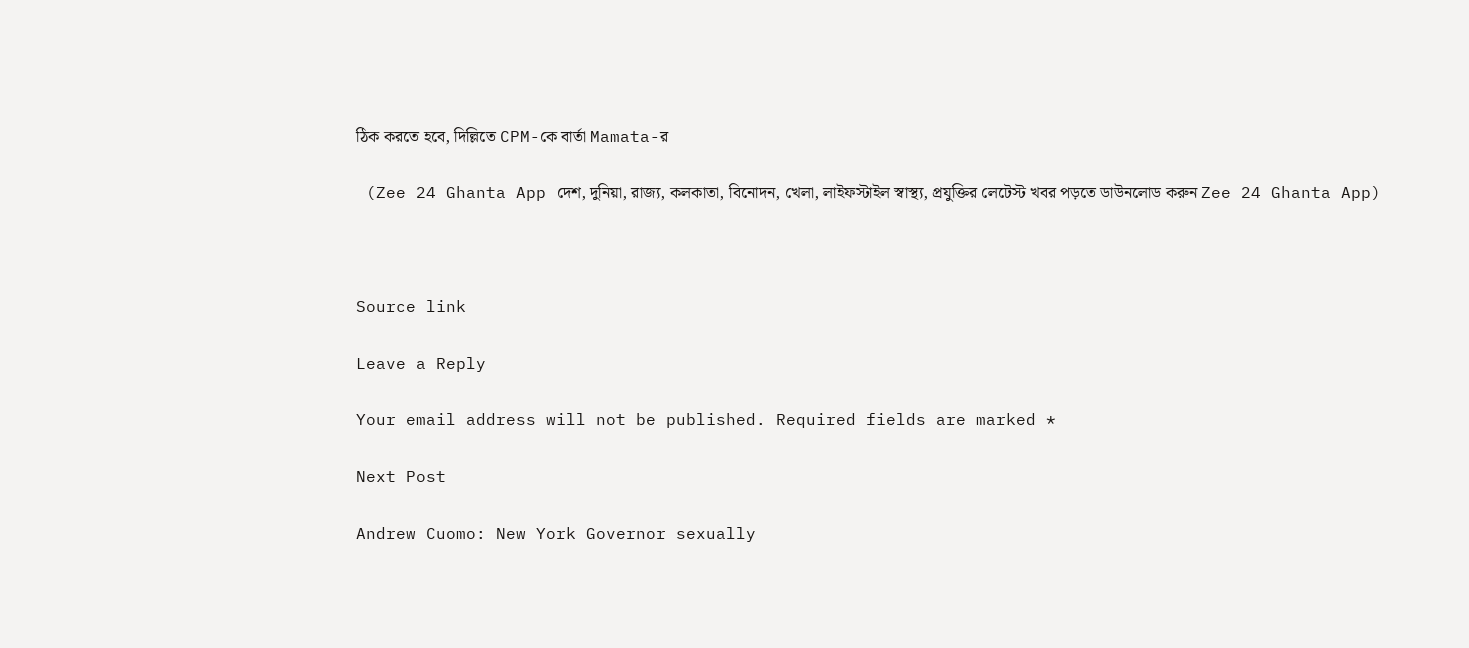ঠিক করতে হবে, দিল্লিতে CPM-কে বার্তা Mamata-র

 (Zee 24 Ghanta App দেশ, দুনিয়া, রাজ্য, কলকাতা, বিনোদন, খেলা, লাইফস্টাইল স্বাস্থ্য, প্রযুক্তির লেটেস্ট খবর পড়তে ডাউনলোড করুন Zee 24 Ghanta App)



Source link

Leave a Reply

Your email address will not be published. Required fields are marked *

Next Post

Andrew Cuomo: New York Governor sexually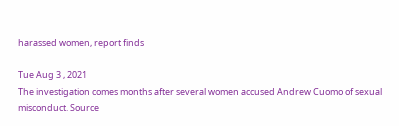harassed women, report finds

Tue Aug 3 , 2021
The investigation comes months after several women accused Andrew Cuomo of sexual misconduct. Source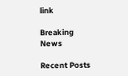link

Breaking News

Recent Posts